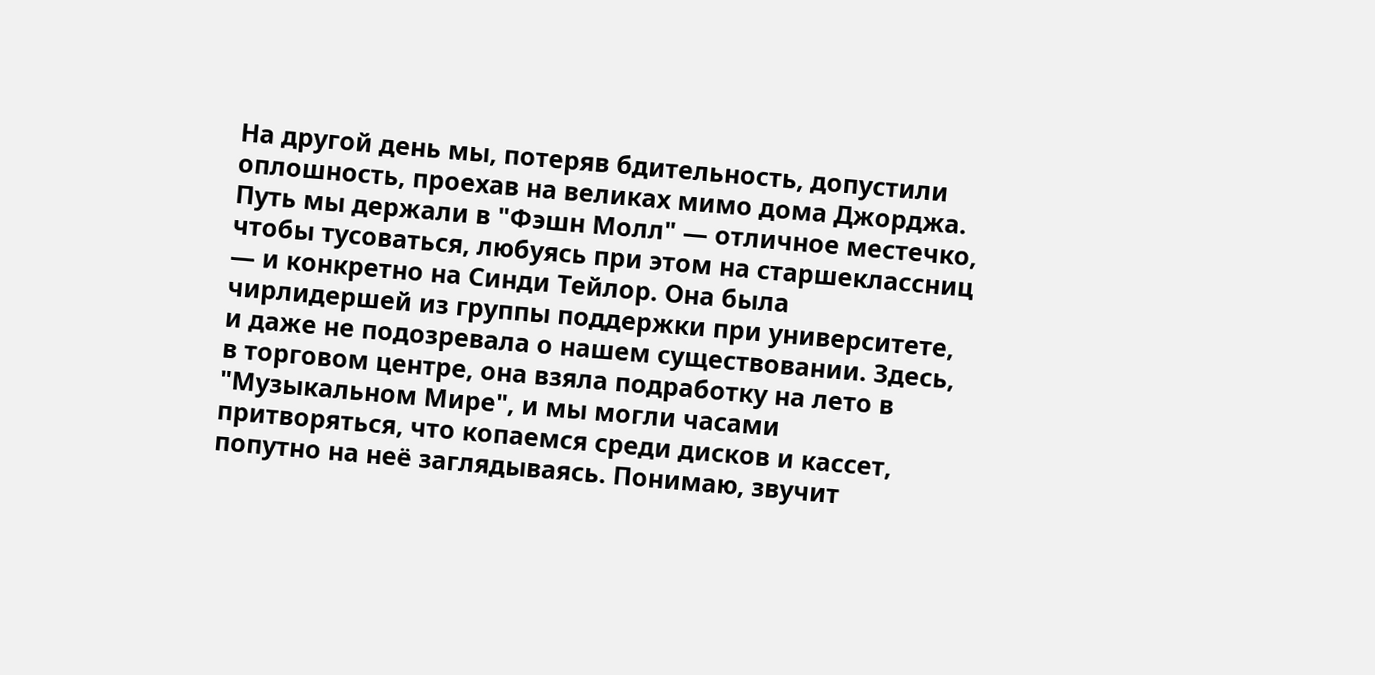На другой день мы, потеряв бдительность, допустили оплошность, проехав на великах мимо дома Джорджа. Путь мы держали в "Фэшн Молл" — отличное местечко, чтобы тусоваться, любуясь при этом на старшеклассниц — и конкретно на Синди Тейлор. Она была чирлидершей из группы поддержки при университете, и даже не подозревала о нашем существовании. Здесь, в торговом центре, она взяла подработку на лето в "Музыкальном Мире", и мы могли часами притворяться, что копаемся среди дисков и кассет, попутно на неё заглядываясь. Понимаю, звучит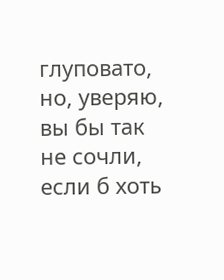глуповато, но, уверяю, вы бы так не сочли, если б хоть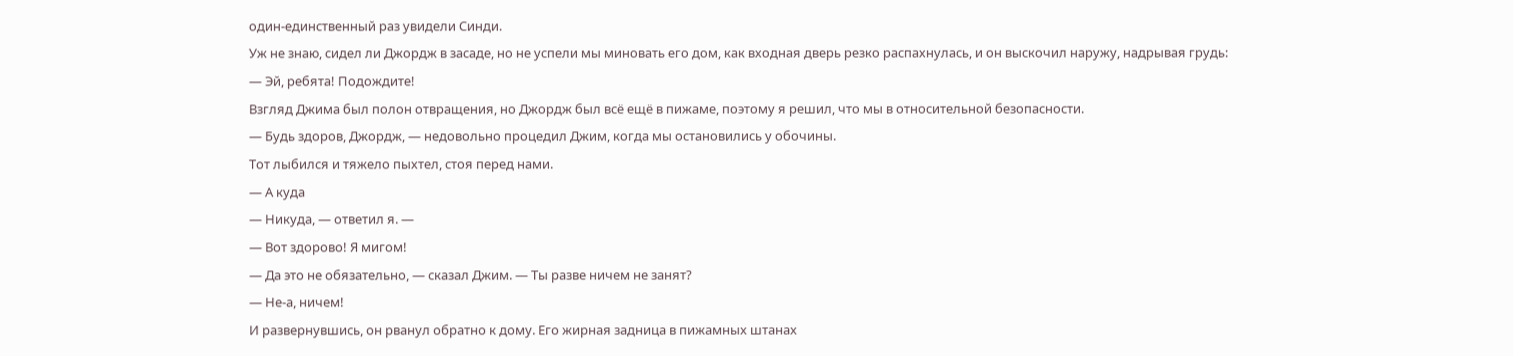один-единственный раз увидели Синди.
Уж не знаю, сидел ли Джордж в засаде, но не успели мы миновать его дом, как входная дверь резко распахнулась, и он выскочил наружу, надрывая грудь:
— Эй, ребята! Подождите!
Взгляд Джима был полон отвращения, но Джордж был всё ещё в пижаме, поэтому я решил, что мы в относительной безопасности.
— Будь здоров, Джордж, — недовольно процедил Джим, когда мы остановились у обочины.
Тот лыбился и тяжело пыхтел, стоя перед нами.
— А куда
— Никуда, — ответил я. —
— Вот здорово! Я мигом!
— Да это не обязательно, — сказал Джим. — Ты разве ничем не занят?
— Не-а, ничем!
И развернувшись, он рванул обратно к дому. Его жирная задница в пижамных штанах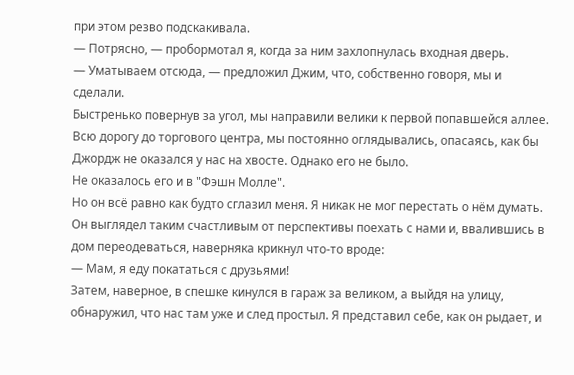при этом резво подскакивала.
— Потрясно, — пробормотал я, когда за ним захлопнулась входная дверь.
— Уматываем отсюда, — предложил Джим, что, собственно говоря, мы и сделали.
Быстренько повернув за угол, мы направили велики к первой попавшейся аллее. Всю дорогу до торгового центра, мы постоянно оглядывались, опасаясь, как бы Джордж не оказался у нас на хвосте. Однако его не было.
Не оказалось его и в "Фэшн Молле".
Но он всё равно как будто сглазил меня. Я никак не мог перестать о нём думать. Он выглядел таким счастливым от перспективы поехать с нами и, ввалившись в дом переодеваться, наверняка крикнул что-то вроде:
— Мам, я еду покататься с друзьями!
Затем, наверное, в спешке кинулся в гараж за великом, а выйдя на улицу, обнаружил, что нас там уже и след простыл. Я представил себе, как он рыдает, и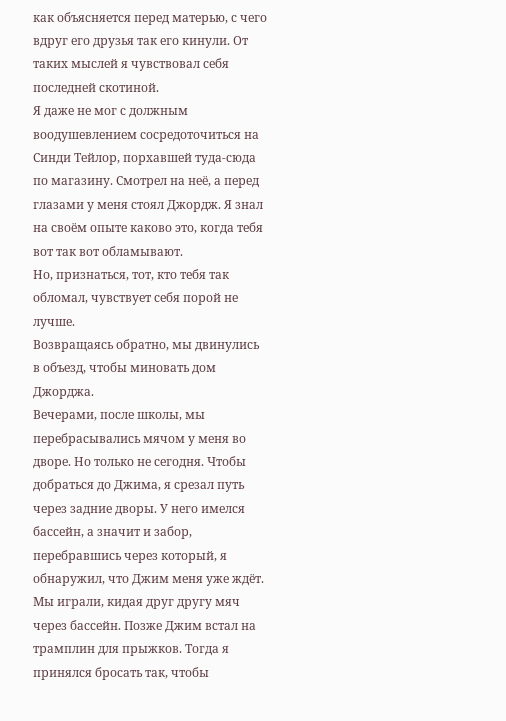как объясняется перед матерью, с чего вдруг его друзья так его кинули. От таких мыслей я чувствовал себя последней скотиной.
Я даже не мог с должным воодушевлением сосредоточиться на Синди Тейлор, порхавшей туда-сюда по магазину. Смотрел на неё, а перед глазами у меня стоял Джордж. Я знал на своём опыте каково это, когда тебя вот так вот обламывают.
Но, признаться, тот, кто тебя так обломал, чувствует себя порой не лучше.
Возвращаясь обратно, мы двинулись в объезд, чтобы миновать дом Джорджа.
Вечерами, после школы, мы перебрасывались мячом у меня во дворе. Но только не сегодня. Чтобы добраться до Джима, я срезал путь через задние дворы. У него имелся бассейн, а значит и забор, перебравшись через который, я обнаружил, что Джим меня уже ждёт.
Мы играли, кидая друг другу мяч через бассейн. Позже Джим встал на трамплин для прыжков. Тогда я принялся бросать так, чтобы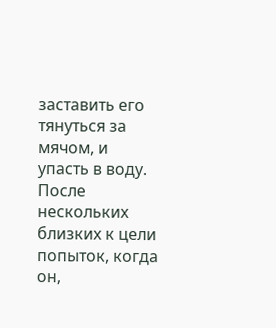заставить его тянуться за мячом, и упасть в воду. После нескольких близких к цели попыток, когда он,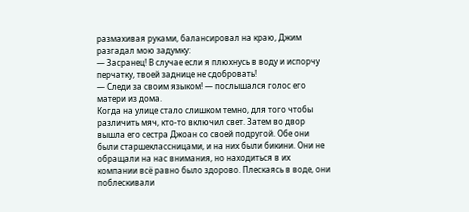размахивая руками, балансировал на краю, Джим разгадал мою задумку:
— Засранец! В случае если я плюхнусь в воду и испорчу перчатку, твоей заднице не сдобровать!
— Следи за своим языком! — послышался голос его матери из дома.
Когда на улице стало слишком темно, для того чтобы различить мяч, кто-то включил свет. Затем во двор вышла его сестра Джоан со своей подругой. Обе они были старшеклассницами, и на них были бикини. Они не обращали на нас внимания, но находиться в их компании всё равно было здорово. Плескаясь в воде, они поблескивали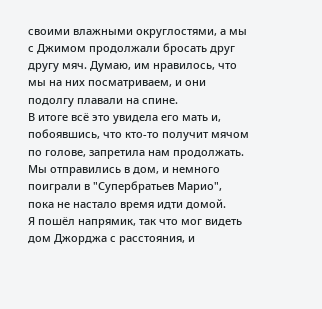своими влажными округлостями, а мы с Джимом продолжали бросать друг другу мяч. Думаю, им нравилось, что мы на них посматриваем, и они подолгу плавали на спине.
В итоге всё это увидела его мать и, побоявшись, что кто-то получит мячом по голове, запретила нам продолжать.
Мы отправились в дом, и немного поиграли в "Супербратьев Марио", пока не настало время идти домой.
Я пошёл напрямик, так что мог видеть дом Джорджа с расстояния, и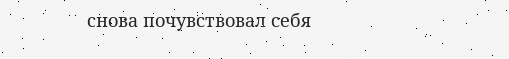снова почувствовал себя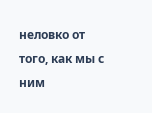неловко от того, как мы с ним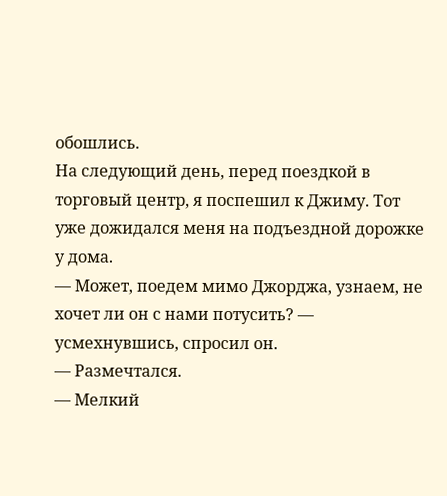обошлись.
На следующий день, перед поездкой в торговый центр, я поспешил к Джиму. Тот уже дожидался меня на подъездной дорожке у дома.
— Может, поедем мимо Джорджа, узнаем, не хочет ли он с нами потусить? — усмехнувшись, спросил он.
— Размечтался.
— Мелкий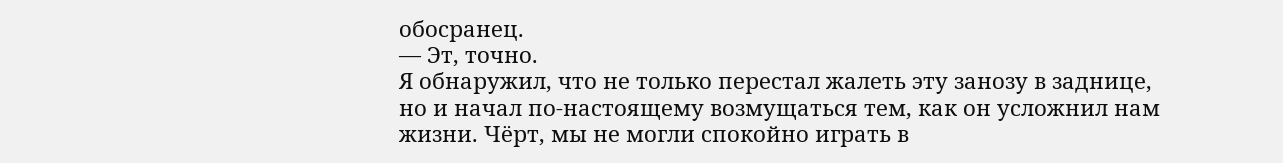обосранец.
— Эт, точно.
Я обнаружил, что не только перестал жалеть эту занозу в заднице, но и начал по-настоящему возмущаться тем, как он усложнил нам жизни. Чёрт, мы не могли спокойно играть в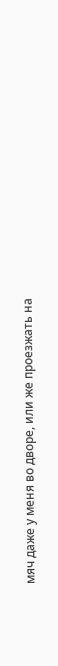мяч даже у меня во дворе, или же проезжать на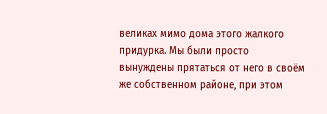великах мимо дома этого жалкого придурка. Мы были просто вынуждены прятаться от него в своём же собственном районе, при этом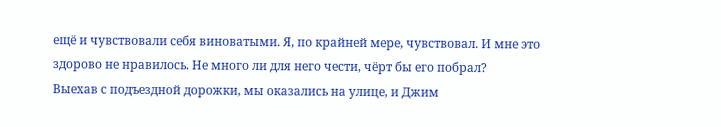ещё и чувствовали себя виноватыми. Я, по крайней мере, чувствовал. И мне это здорово не нравилось. Не много ли для него чести, чёрт бы его побрал?
Выехав с подъездной дорожки, мы оказались на улице, и Джим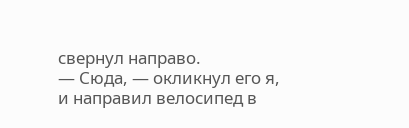свернул направо.
— Сюда, — окликнул его я, и направил велосипед в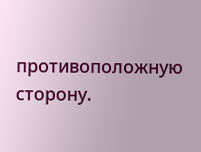противоположную сторону.